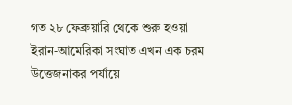গত ২৮ ফেব্রুয়ারি থেকে শুরু হওয়া ইরান-আমেরিকা সংঘাত এখন এক চরম উত্তেজনাকর পর্যায়ে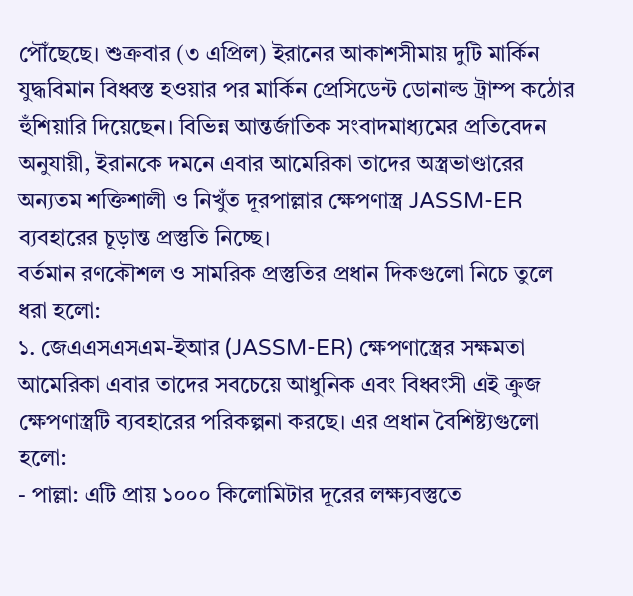পৌঁছেছে। শুক্রবার (৩ এপ্রিল) ইরানের আকাশসীমায় দুটি মার্কিন যুদ্ধবিমান বিধ্বস্ত হওয়ার পর মার্কিন প্রেসিডেন্ট ডোনাল্ড ট্রাম্প কঠোর হুঁশিয়ারি দিয়েছেন। বিভিন্ন আন্তর্জাতিক সংবাদমাধ্যমের প্রতিবেদন অনুযায়ী, ইরানকে দমনে এবার আমেরিকা তাদের অস্ত্রভাণ্ডারের অন্যতম শক্তিশালী ও নিখুঁত দূরপাল্লার ক্ষেপণাস্ত্র JASSM-ER ব্যবহারের চূড়ান্ত প্রস্তুতি নিচ্ছে।
বর্তমান রণকৌশল ও সামরিক প্রস্তুতির প্রধান দিকগুলো নিচে তুলে ধরা হলো:
১. জেএএসএসএম-ইআর (JASSM-ER) ক্ষেপণাস্ত্রের সক্ষমতা
আমেরিকা এবার তাদের সবচেয়ে আধুনিক এবং বিধ্বংসী এই ক্রুজ ক্ষেপণাস্ত্রটি ব্যবহারের পরিকল্পনা করছে। এর প্রধান বৈশিষ্ট্যগুলো হলো:
- পাল্লা: এটি প্রায় ১০০০ কিলোমিটার দূরের লক্ষ্যবস্তুতে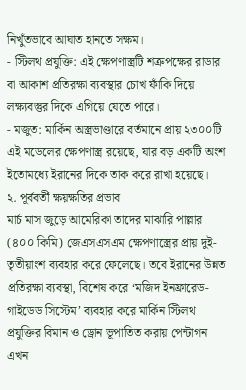নিখুঁতভাবে আঘাত হানতে সক্ষম।
- স্টিলথ প্রযুক্তি: এই ক্ষেপণাস্ত্রটি শত্রুপক্ষের রাডার বা আকাশ প্রতিরক্ষা ব্যবস্থার চোখ ফাঁকি দিয়ে লক্ষ্যবস্তুর দিকে এগিয়ে যেতে পারে।
- মজুত: মার্কিন অস্ত্রভাণ্ডারে বর্তমানে প্রায় ২৩০০টি এই মডেলের ক্ষেপণাস্ত্র রয়েছে, যার বড় একটি অংশ ইতোমধ্যে ইরানের দিকে তাক করে রাখা হয়েছে।
২. পূর্ববর্তী ক্ষয়ক্ষতির প্রভাব
মার্চ মাস জুড়ে আমেরিকা তাদের মাঝারি পাল্লার (৪০০ কিমি) জেএসএসএম ক্ষেপণাস্ত্রের প্রায় দুই-তৃতীয়াংশ ব্যবহার করে ফেলেছে। তবে ইরানের উন্নত প্রতিরক্ষা ব্যবস্থা, বিশেষ করে ‘মজিদ ইনফ্রারেড-গাইডেড সিস্টেম’ ব্যবহার করে মার্কিন স্টিলথ প্রযুক্তির বিমান ও ড্রোন ভূপাতিত করায় পেন্টাগন এখন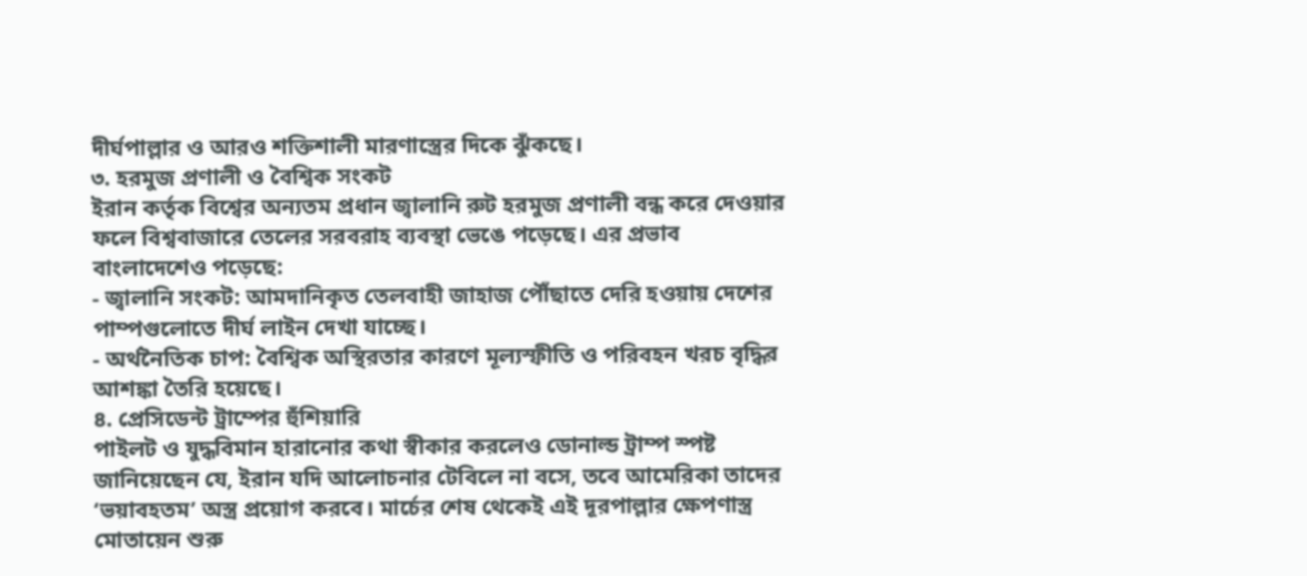দীর্ঘপাল্লার ও আরও শক্তিশালী মারণাস্ত্রের দিকে ঝুঁকছে।
৩. হরমুজ প্রণালী ও বৈশ্বিক সংকট
ইরান কর্তৃক বিশ্বের অন্যতম প্রধান জ্বালানি রুট হরমুজ প্রণালী বন্ধ করে দেওয়ার ফলে বিশ্ববাজারে তেলের সরবরাহ ব্যবস্থা ভেঙে পড়েছে। এর প্রভাব বাংলাদেশেও পড়েছে:
- জ্বালানি সংকট: আমদানিকৃত তেলবাহী জাহাজ পৌঁছাতে দেরি হওয়ায় দেশের পাম্পগুলোতে দীর্ঘ লাইন দেখা যাচ্ছে।
- অর্থনৈতিক চাপ: বৈশ্বিক অস্থিরতার কারণে মূল্যস্ফীতি ও পরিবহন খরচ বৃদ্ধির আশঙ্কা তৈরি হয়েছে।
৪. প্রেসিডেন্ট ট্রাম্পের হুঁশিয়ারি
পাইলট ও যুদ্ধবিমান হারানোর কথা স্বীকার করলেও ডোনাল্ড ট্রাম্প স্পষ্ট জানিয়েছেন যে, ইরান যদি আলোচনার টেবিলে না বসে, তবে আমেরিকা তাদের ‘ভয়াবহতম’ অস্ত্র প্রয়োগ করবে। মার্চের শেষ থেকেই এই দূরপাল্লার ক্ষেপণাস্ত্র মোতায়েন শুরু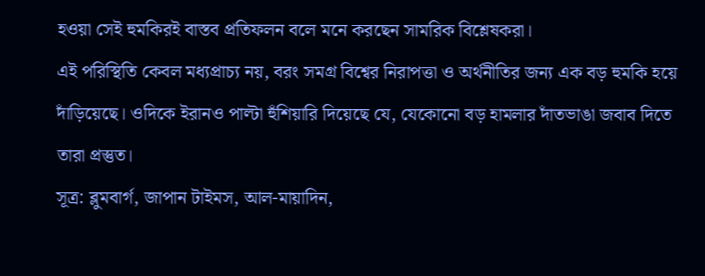হওয়া সেই হুমকিরই বাস্তব প্রতিফলন বলে মনে করছেন সামরিক বিশ্লেষকরা।
এই পরিস্থিতি কেবল মধ্যপ্রাচ্য নয়, বরং সমগ্র বিশ্বের নিরাপত্তা ও অর্থনীতির জন্য এক বড় হুমকি হয়ে দাঁড়িয়েছে। ওদিকে ইরানও পাল্টা হুঁশিয়ারি দিয়েছে যে, যেকোনো বড় হামলার দাঁতভাঙা জবাব দিতে তারা প্রস্তুত।
সূত্র: ব্লুমবার্গ, জাপান টাইমস, আল-মায়াদিন,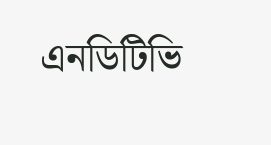এনডিটিভি